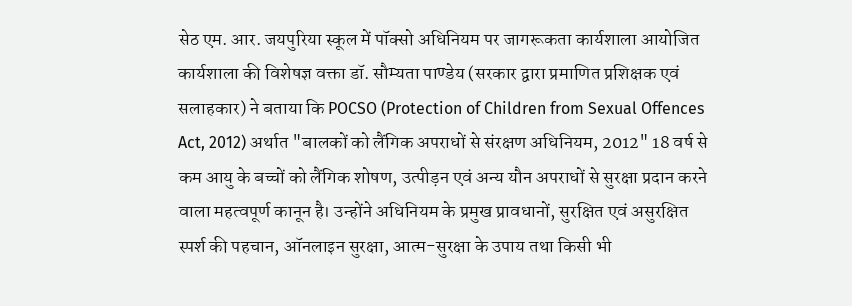सेठ एम. आर. जयपुरिया स्कूल में पॉक्सो अधिनियम पर जागरूकता कार्यशाला आयोजित
कार्यशाला की विशेषज्ञ वक्ता डॉ. सौम्यता पाण्डेय (सरकार द्वारा प्रमाणित प्रशिक्षक एवं सलाहकार) ने बताया कि POCSO (Protection of Children from Sexual Offences Act, 2012) अर्थात "बालकों को लैंगिक अपराधों से संरक्षण अधिनियम, 2012" 18 वर्ष से कम आयु के बच्चों को लैंगिक शोषण, उत्पीड़न एवं अन्य यौन अपराधों से सुरक्षा प्रदान करने वाला महत्वपूर्ण कानून है। उन्होंने अधिनियम के प्रमुख प्रावधानों, सुरक्षित एवं असुरक्षित स्पर्श की पहचान, ऑनलाइन सुरक्षा, आत्म-सुरक्षा के उपाय तथा किसी भी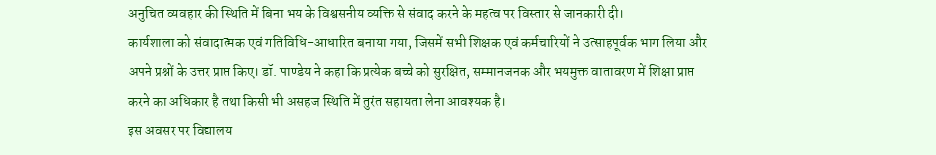अनुचित व्यवहार की स्थिति में बिना भय के विश्वसनीय व्यक्ति से संवाद करने के महत्व पर विस्तार से जानकारी दी।
कार्यशाला को संवादात्मक एवं गतिविधि-आधारित बनाया गया, जिसमें सभी शिक्षक एवं कर्मचारियों ने उत्साहपूर्वक भाग लिया और अपने प्रश्नों के उत्तर प्राप्त किए। डॉ. पाण्डेय ने कहा कि प्रत्येक बच्चे को सुरक्षित, सम्मानजनक और भयमुक्त वातावरण में शिक्षा प्राप्त करने का अधिकार है तथा किसी भी असहज स्थिति में तुरंत सहायता लेना आवश्यक है।
इस अवसर पर विद्यालय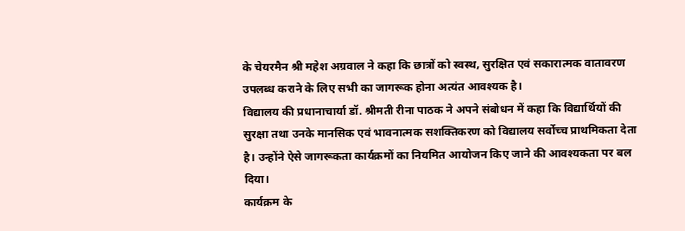के चेयरमैन श्री महेश अग्रवाल ने कहा कि छात्रों को स्वस्थ, सुरक्षित एवं सकारात्मक वातावरण उपलब्ध कराने के लिए सभी का जागरूक होना अत्यंत आवश्यक है।
विद्यालय की प्रधानाचार्या डॉ. श्रीमती रीना पाठक ने अपने संबोधन में कहा कि विद्यार्थियों की सुरक्षा तथा उनके मानसिक एवं भावनात्मक सशक्तिकरण को विद्यालय सर्वोच्च प्राथमिकता देता है। उन्होंने ऐसे जागरूकता कार्यक्रमों का नियमित आयोजन किए जाने की आवश्यकता पर बल दिया।
कार्यक्रम के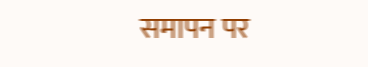समापन पर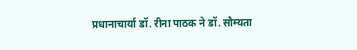प्रधानाचार्या डॉ. रीना पाठक ने डॉ. सौम्यता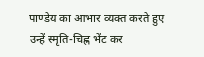पाण्डेय का आभार व्यक्त करते हुए उन्हें स्मृति-चिह्न भेंट कर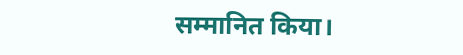सम्मानित किया।